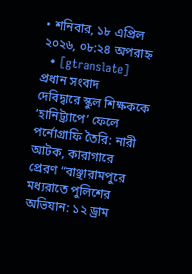• শনিবার, ১৮ এপ্রিল ২০২৬, ০৮:২৪ অপরাহ্ন
  • [gtranslate]
প্রধান সংবাদ
দেবিদ্বারে স্কুল শিক্ষককে ‘হানিট্র্যাপে’ ফেলে পর্নোগ্রাফি তৈরি: নারী আটক, কারাগারে প্রেরণ “বাঞ্ছারামপুরে মধ্যরাতে পুলিশের অভিযান: ১২ ড্রাম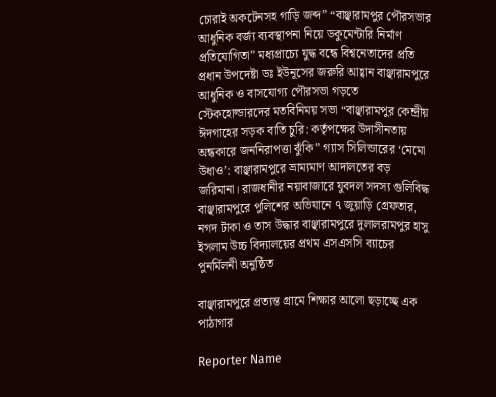চোরাই অকটেনসহ গাড়ি জব্দ” “বাঞ্ছারামপুর পৌরসভার আধুনিক বর্জ্য ব্যবস্থাপনা নিয়ে ডকুমেন্টারি নির্মাণ প্রতিযোগিতা” মধ্যপ্রাচ্যে যুদ্ধ বন্ধে বিশ্বনেতাদের প্রতি প্রধান উপদেষ্টা ডঃ ইউনূসের জরুরি আহ্বান বাঞ্ছারামপুরে আধুনিক ও বাসযোগ্য পৌরসভা গড়তে স্টেকহোল্ডারদের মতবিনিময় সভা “বাঞ্ছারামপুর কেন্দ্রীয় ঈদগাহের সড়ক বাতি চুরি: কর্তৃপক্ষের উদাসীনতায় অন্ধকারে জননিরাপত্তা ঝুঁকি” গ্যাস সিলিন্ডারের ‘মেমো উধাও’: বাঞ্ছারামপুরে ভ্রাম্যমাণ আদালতের বড় জরিমানা। রাজধানীর নয়াবাজারে যুবদল সদস্য গুলিবিদ্ধ বাঞ্ছারামপুরে পুলিশের অভিযানে ৭ জুয়াড়ি গ্রেফতার, নগদ টাকা ও তাস উদ্ধার বাঞ্ছারামপুরে দুলালরামপুর হাসু ইসলাম উচ্চ বিদ্যালয়ের প্রথম এসএসসি ব্যাচের পুনর্মিলনী অনুষ্ঠিত

বাঞ্ছারামপুরে প্রত্যন্ত গ্রামে শিক্ষার আলো ছড়াচ্ছে এক পাঠাগার

Reporter Name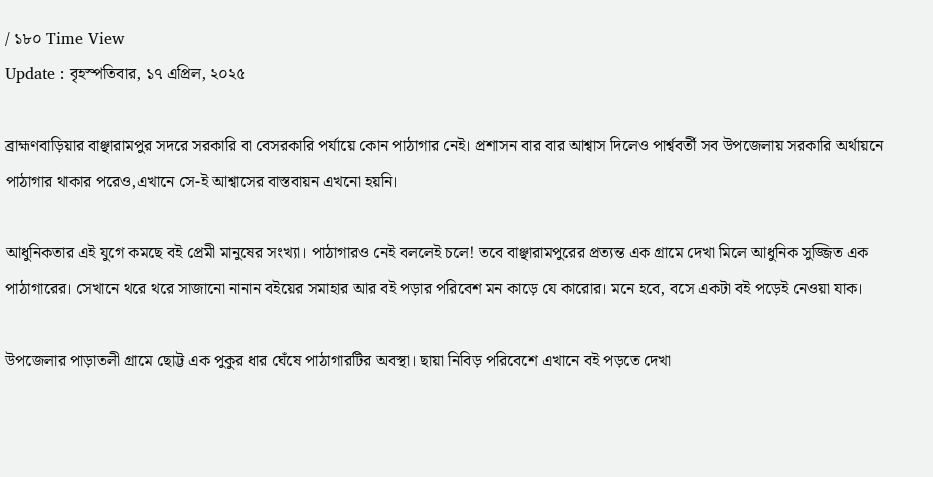/ ১৮০ Time View
Update : বৃহস্পতিবার, ১৭ এপ্রিল, ২০২৫

ব্রাহ্মণবাড়িয়ার বাঞ্ছারামপুর সদরে সরকারি বা বেসরকারি পর্যায়ে কোন পাঠাগার নেই। প্রশাসন বার বার আশ্বাস দিলেও পার্শ্ববর্তী সব উপজেলায় সরকারি অর্থায়নে পাঠাগার থাকার পরেও,এখানে সে-ই আশ্বাসের বাস্তবায়ন এখনো হয়নি।

আধুনিকতার এই যুগে কমছে বই প্রেমী মানুষের সংখ্যা। পাঠাগারও নেই বললেই চলে! তবে বাঞ্ছারামপুরের প্রত্যন্ত এক গ্রামে দেখা মিলে আধুনিক সুজ্জিত এক পাঠাগারের। সেখানে থরে থরে সাজানো নানান বইয়ের সমাহার আর বই পড়ার পরিবেশ মন কাড়ে যে কারোর। মনে হবে, বসে একটা বই পড়েই নেওয়া যাক।

উপজেলার পাড়াতলী গ্রামে ছোট্ট এক পুকুর ধার ঘেঁষে পাঠাগারটির অবস্থা। ছায়া নিবিড় পরিবেশে এখানে বই পড়তে দেখা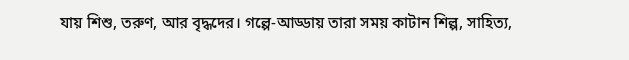যায় শিশু, তরুণ, আর বৃদ্ধদের। গল্পে-আড্ডায় তারা সময় কাটান শিল্প, সাহিত্য,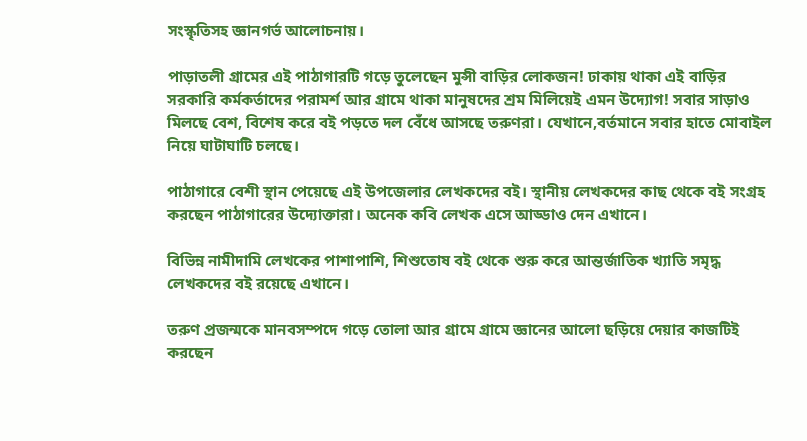সংস্কৃতিসহ জ্ঞানগর্ভ আলোচনায়।

পাড়াতলী গ্রামের এই পাঠাগারটি গড়ে তুলেছেন মুন্সী বাড়ির লোকজন! ঢাকায় থাকা এই বাড়ির সরকারি কর্মকর্তাদের পরামর্শ আর গ্রামে থাকা মানুষদের শ্রম মিলিয়েই এমন উদ্যোগ! সবার সাড়াও মিলছে বেশ, বিশেষ করে বই পড়তে দল বেঁধে আসছে তরুণরা। যেখানে,বর্তমানে সবার হাতে মোবাইল নিয়ে ঘাটাঘাটি চলছে।

পাঠাগারে বেশী স্থান পেয়েছে এই উপজেলার লেখকদের বই। স্থানীয় লেখকদের কাছ থেকে বই সংগ্রহ করছেন পাঠাগারের উদ্যোক্তারা। অনেক কবি লেখক এসে আড্ডাও দেন এখানে।

বিভিন্ন নামীদামি লেখকের পাশাপাশি, শিশুতোষ বই থেকে শুরু করে আন্তর্জাতিক খ্যাতি সমৃদ্ধ লেখকদের বই রয়েছে এখানে।

তরুণ প্রজন্মকে মানবসম্পদে গড়ে তোলা আর গ্রামে গ্রামে জ্ঞানের আলো ছড়িয়ে দেয়ার কাজটিই করছেন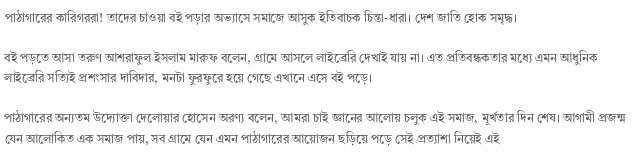পাঠাগারের কারিগররা! তাদের চাওয়া বই পড়ার অভ্যাসে সমাজে আসুক ইতিবাচক চিন্তা-ধারা। দেশ জাতি হোক সমৃদ্ধ।

বই পড়তে আসা তরুণ আশরাফুল ইসলাম মারুফ বলেন, গ্রামে আসলে লাইব্রেরি দেখাই যায় না। এত প্রতিবন্ধকতার মধ্যে এমন আধুনিক লাইব্রেরি সত্যিই প্রশংসার দাবিদার, মনটা ফুরফুরে হয়ে গেছে এখানে এসে বই পড়ে।

পাঠাগারের অন্যতম উদ্যোক্তা দেলোয়ার হোসেন অরণ্য বলেন, আমরা চাই জ্ঞানের আলোয় চলুক এই সমাজ, মূর্খতার দিন শেষ। আগামী প্রজন্ম যেন আলোকিত এক সমাজ পায়, সব গ্রামে যেন এমন পাঠাগারের আয়োজন ছড়িয়ে পড়ে সেই প্রত্যাশা নিয়েই এই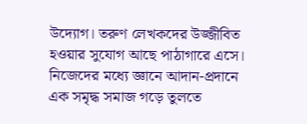উদ্যোগ। তরুণ লেখকদের উজ্জীবিত হওয়ার সুযোগ আছে পাঠাগারে এসে। নিজেদের মধ্যে জ্ঞানে আদান-প্রদানে এক সমৃদ্ধ সমাজ গড়ে তুলতে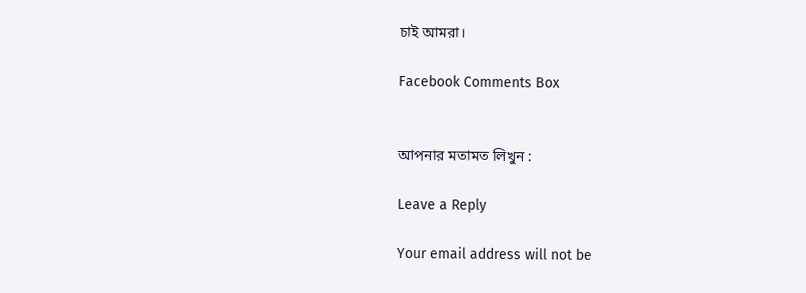চাই আমরা।

Facebook Comments Box


আপনার মতামত লিখুন :

Leave a Reply

Your email address will not be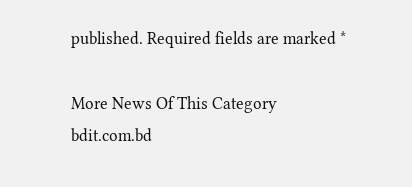published. Required fields are marked *

More News Of This Category
bdit.com.bd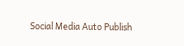Social Media Auto Publish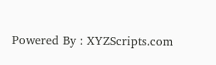Powered By : XYZScripts.com